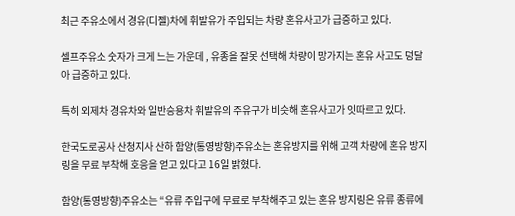최근 주유소에서 경유(디젤)차에 휘발유가 주입되는 차량 혼유사고가 급증하고 있다.

셀프주유소 숫자가 크게 느는 가운데 , 유종을 잘못 선택해 차량이 망가지는 혼유 사고도 덩달아 급증하고 있다.

특히 외제차 경유차와 일반승용차 휘발유의 주유구가 비슷해 혼유사고가 잇따르고 있다.

한국도로공사 산청지사 산하 함양(통영방향)주유소는 혼유방지를 위해 고객 차량에 혼유 방지링을 무료 부착해 호응을 얻고 있다고 16일 밝혔다.

함양(통영방향)주유소는 “유류 주입구에 무료로 부착해주고 있는 혼유 방지링은 유류 종류에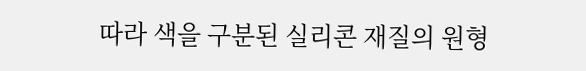따라 색을 구분된 실리콘 재질의 원형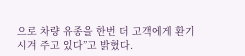으로 차량 유종을 한번 더 고객에게 환기시겨 주고 있다”고 밝혔다.